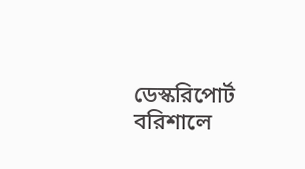ডেস্করিপোর্ট বরিশালে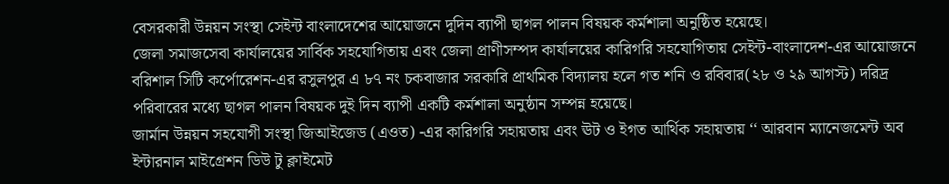বেসরকারী উন্নয়ন সংস্থা সেইন্ট বাংলাদেশের আয়োজনে দুদিন ব্যাপী ছাগল পালন বিষয়ক কর্মশালা অনুষ্ঠিত হয়েছে।
জেলা সমাজসেবা কার্যালয়ের সার্বিক সহযোগিতায় এবং জেলা প্রাণীসম্পদ কার্যালয়ের কারিগরি সহযোগিতায় সেইন্ট-বাংলাদেশ-এর আয়োজনে বরিশাল সিটি কর্পোরেশন-এর রসুলপুর এ ৮৭ নং চকবাজার সরকারি প্রাথমিক বিদ্যালয় হলে গত শনি ও রবিবার(২৮ ও ২৯ আগস্ট) দরিদ্র পরিবারের মধ্যে ছাগল পালন বিষয়ক দুই দিন ব্যাপী একটি কর্মশালা অনুষ্ঠান সম্পন্ন হয়েছে।
জার্মান উন্নয়ন সহযোগী সংস্থা জিআইজেড (এওত) -এর কারিগরি সহায়তায় এবং ঊট ও ইগত আর্থিক সহায়তায় ‘‘ আরবান ম্যানেজমেন্ট অব ইন্টারনাল মাইগ্রেশন ডিউ টু ক্লাইমেট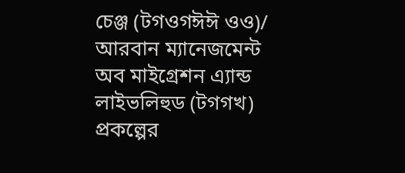চেঞ্জ (টগওগঈঈ ওও)/ আরবান ম্যানেজমেন্ট অব মাইগ্রেশন এ্যান্ড লাইভলিহুড (টগগখ) প্রকল্পের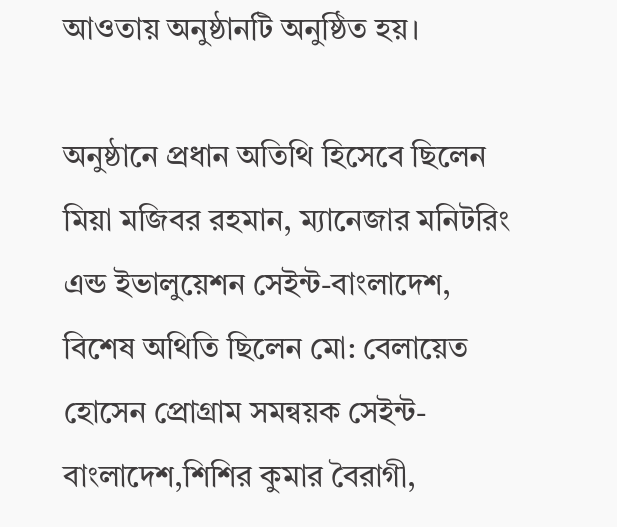আওতায় অনুষ্ঠানটি অনুষ্ঠিত হয়।

অনুষ্ঠানে প্রধান অতিথি হিসেবে ছিলেন মিয়া মজিবর রহমান, ম্যানেজার মনিটরিং এন্ড ইভালুয়েশন সেইন্ট-বাংলাদেশ, বিশেষ অথিতি ছিলেন মো: বেলায়েত হোসেন প্রোগ্রাম সমন্বয়ক সেইন্ট-বাংলাদেশ,শিশির কুমার বৈরাগী,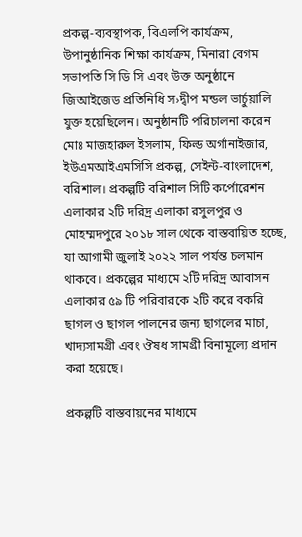প্রকল্প-ব্যবস্থাপক, বিএলপি কার্যক্রম, উপানুষ্ঠানিক শিক্ষা কার্যক্রম, মিনারা বেগম সভাপতি সি ডি সি এবং উক্ত অনুষ্ঠানে জিআইজেড প্রতিনিধি স›দ্বীপ মন্ডল ভার্চুয়ালি যুক্ত হয়েছিলেন। অনুষ্ঠানটি পরিচালনা করেন মোঃ মাজহারুল ইসলাম, ফিল্ড অর্গানাইজার, ইউএমআইএমসিসি প্রকল্প, সেইন্ট-বাংলাদেশ, বরিশাল। প্রকল্পটি বরিশাল সিটি কর্পোরেশন এলাকার ২টি দরিদ্র এলাকা রসুলপুর ও মোহম্মদপুরে ২০১৮ সাল থেকে বাস্তবায়িত হচ্ছে, যা আগামী জুলাই ২০২২ সাল পর্যন্ত চলমান থাকবে। প্রকল্পের মাধ্যমে ২টি দরিদ্র আবাসন এলাকার ৫৯ টি পরিবারকে ২টি করে বকরি ছাগল ও ছাগল পালনের জন্য ছাগলের মাচা, খাদ্যসামগ্রী এবং ঔষধ সামগ্রী বিনামূল্যে প্রদান করা হয়েছে।

প্রকল্পটি বাস্তবায়নের মাধ্যমে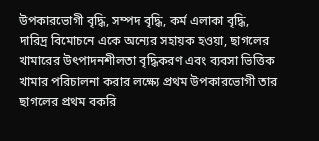উপকারভোগী বৃদ্ধি, সম্পদ বৃদ্ধি, কর্ম এলাকা বৃদ্ধি, দারিদ্র বিমোচনে একে অন্যের সহায়ক হওয়া, ছাগলের খামারের উৎপাদনশীলতা বৃদ্ধিকরণ এবং ব্যবসা ভিত্তিক খামার পরিচালনা করার লক্ষ্যে প্রথম উপকারভোগী তার ছাগলের প্রথম বকরি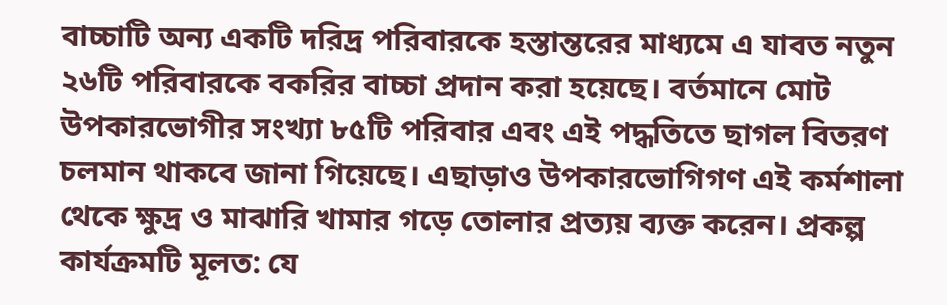বাচ্চাটি অন্য একটি দরিদ্র পরিবারকে হস্তান্তরের মাধ্যমে এ যাবত নতুন ২৬টি পরিবারকে বকরির বাচ্চা প্রদান করা হয়েছে। বর্তমানে মোট উপকারভোগীর সংখ্যা ৮৫টি পরিবার এবং এই পদ্ধতিতে ছাগল বিতরণ চলমান থাকবে জানা গিয়েছে। এছাড়াও উপকারভোগিগণ এই কর্মশালা থেকে ক্ষুদ্র ও মাঝারি খামার গড়ে তোলার প্রত্যয় ব্যক্ত করেন। প্রকল্প কার্যক্রমটি মূলত: যে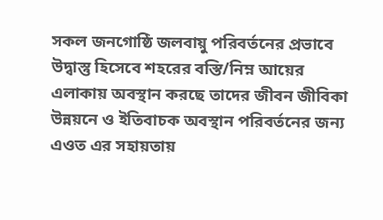সকল জনগোষ্ঠি জলবায়ু পরিবর্তনের প্রভাবে উদ্বাস্তু হিসেবে শহরের বস্তি/নিম্ন আয়ের এলাকায় অবস্থান করছে তাদের জীবন জীবিকা উন্নয়নে ও ইতিবাচক অবস্থান পরিবর্তনের জন্য এওত এর সহায়তায়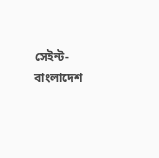সেইন্ট-বাংলাদেশ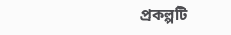প্রকল্পটি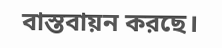বাস্তবায়ন করছে।